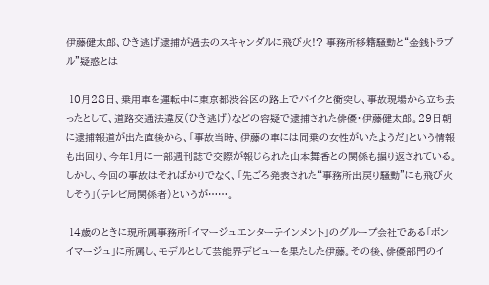伊藤健太郎、ひき逃げ逮捕が過去のスキャンダルに飛び火!? 事務所移籍騒動と“金銭トラブル”疑惑とは

 10月28日、乗用車を運転中に東京都渋谷区の路上でバイクと衝突し、事故現場から立ち去ったとして、道路交通法違反(ひき逃げ)などの容疑で逮捕された俳優・伊藤健太郎。29日朝に逮捕報道が出た直後から、「事故当時、伊藤の車には同乗の女性がいたようだ」という情報も出回り、今年1月に一部週刊誌で交際が報じられた山本舞香との関係も掘り返されている。しかし、今回の事故はそればかりでなく、「先ごろ発表された“事務所出戻り騒動”にも飛び火しそう」(テレビ局関係者)というが……。

 14歳のときに現所属事務所「イマージュエンターテインメント」のグループ会社である「ボン イマージュ」に所属し、モデルとして芸能界デビューを果たした伊藤。その後、俳優部門のイ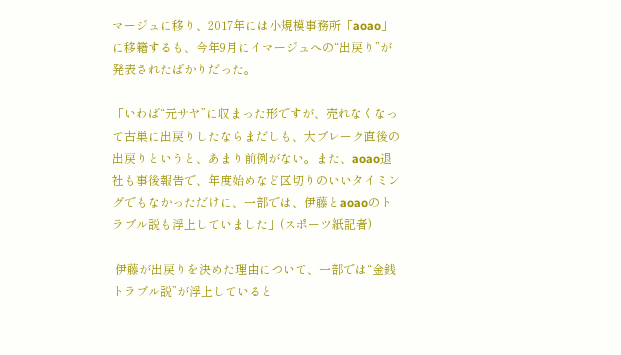マージュに移り、2017年には小規模事務所「aoao」に移籍するも、今年9月にイマージュへの“出戻り”が発表されたばかりだった。

「いわば“元サヤ”に収まった形ですが、売れなくなって古巣に出戻りしたならまだしも、大ブレーク直後の出戻りというと、あまり前例がない。また、aoao退社も事後報告で、年度始めなど区切りのいいタイミングでもなかっただけに、一部では、伊藤とaoaoのトラブル説も浮上していました」(スポーツ紙記者)

 伊藤が出戻りを決めた理由について、一部では“金銭トラブル説”が浮上していると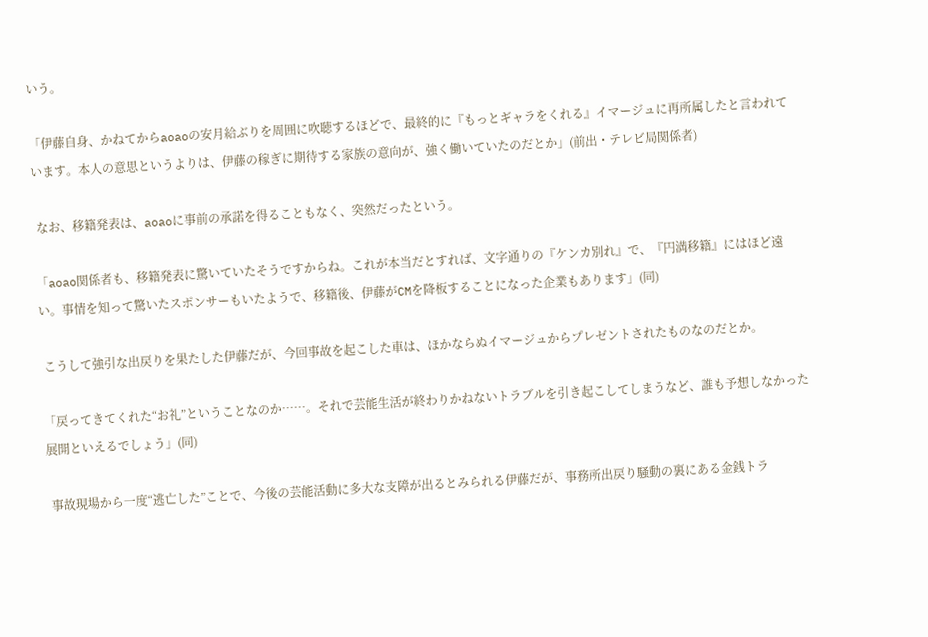いう。

「伊藤自身、かねてからaoaoの安月給ぶりを周囲に吹聴するほどで、最終的に『もっとギャラをくれる』イマージュに再所属したと言われています。本人の意思というよりは、伊藤の稼ぎに期待する家族の意向が、強く働いていたのだとか」(前出・テレビ局関係者)

 なお、移籍発表は、aoaoに事前の承諾を得ることもなく、突然だったという。

「aoao関係者も、移籍発表に驚いていたそうですからね。これが本当だとすれば、文字通りの『ケンカ別れ』で、『円満移籍』にはほど遠い。事情を知って驚いたスポンサーもいたようで、移籍後、伊藤がCMを降板することになった企業もあります」(同)

 こうして強引な出戻りを果たした伊藤だが、今回事故を起こした車は、ほかならぬイマージュからプレゼントされたものなのだとか。

「戻ってきてくれた“お礼”ということなのか……。それで芸能生活が終わりかねないトラブルを引き起こしてしまうなど、誰も予想しなかった展開といえるでしょう」(同)

 事故現場から一度“逃亡した”ことで、今後の芸能活動に多大な支障が出るとみられる伊藤だが、事務所出戻り騒動の裏にある金銭トラ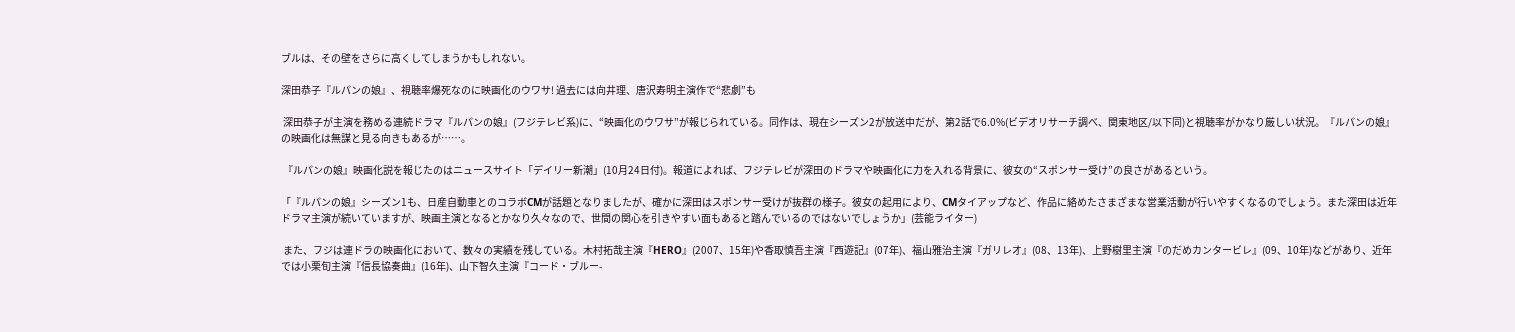ブルは、その壁をさらに高くしてしまうかもしれない。

深田恭子『ルパンの娘』、視聴率爆死なのに映画化のウワサ! 過去には向井理、唐沢寿明主演作で“悲劇”も

 深田恭子が主演を務める連続ドラマ『ルパンの娘』(フジテレビ系)に、“映画化のウワサ”が報じられている。同作は、現在シーズン2が放送中だが、第2話で6.0%(ビデオリサーチ調べ、関東地区/以下同)と視聴率がかなり厳しい状況。『ルパンの娘』の映画化は無謀と見る向きもあるが……。

 『ルパンの娘』映画化説を報じたのはニュースサイト「デイリー新潮」(10月24日付)。報道によれば、フジテレビが深田のドラマや映画化に力を入れる背景に、彼女の“スポンサー受け”の良さがあるという。

「『ルパンの娘』シーズン1も、日産自動車とのコラボCMが話題となりましたが、確かに深田はスポンサー受けが抜群の様子。彼女の起用により、CMタイアップなど、作品に絡めたさまざまな営業活動が行いやすくなるのでしょう。また深田は近年ドラマ主演が続いていますが、映画主演となるとかなり久々なので、世間の関心を引きやすい面もあると踏んでいるのではないでしょうか」(芸能ライター)

 また、フジは連ドラの映画化において、数々の実績を残している。木村拓哉主演『HERO』(2007、15年)や香取慎吾主演『西遊記』(07年)、福山雅治主演『ガリレオ』(08、13年)、上野樹里主演『のだめカンタービレ』(09、10年)などがあり、近年では小栗旬主演『信長協奏曲』(16年)、山下智久主演『コード・ブルー-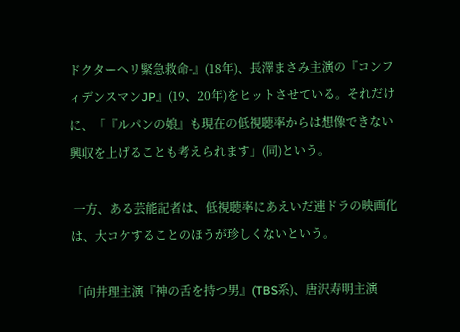ドクターヘリ緊急救命-』(18年)、長澤まさみ主演の『コンフィデンスマンJP』(19、20年)をヒットさせている。それだけに、「『ルパンの娘』も現在の低視聴率からは想像できない興収を上げることも考えられます」(同)という。

 一方、ある芸能記者は、低視聴率にあえいだ連ドラの映画化は、大コケすることのほうが珍しくないという。

「向井理主演『神の舌を持つ男』(TBS系)、唐沢寿明主演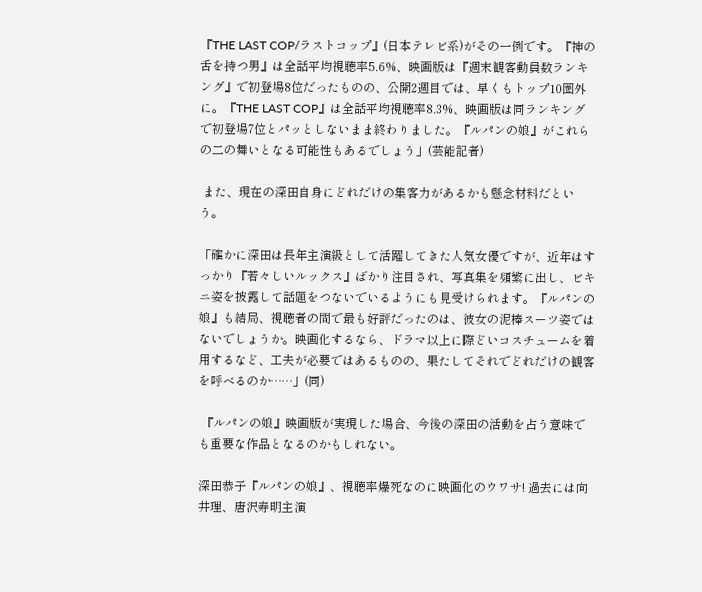『THE LAST COP/ラストコップ』(日本テレビ系)がその一例です。『神の舌を持つ男』は全話平均視聴率5.6%、映画版は『週末観客動員数ランキング』で初登場8位だったものの、公開2週目では、早くもトップ10圏外に。『THE LAST COP』は全話平均視聴率8.3%、映画版は同ランキングで初登場7位とパッとしないまま終わりました。『ルパンの娘』がこれらの二の舞いとなる可能性もあるでしょう」(芸能記者)

 また、現在の深田自身にどれだけの集客力があるかも懸念材料だという。

「確かに深田は長年主演級として活躍してきた人気女優ですが、近年はすっかり『若々しいルックス』ばかり注目され、写真集を頻繁に出し、ビキニ姿を披露して話題をつないでいるようにも見受けられます。『ルパンの娘』も結局、視聴者の間で最も好評だったのは、彼女の泥棒スーツ姿ではないでしょうか。映画化するなら、ドラマ以上に際どいコスチュームを着用するなど、工夫が必要ではあるものの、果たしてそれでどれだけの観客を呼べるのか……」(同)

 『ルパンの娘』映画版が実現した場合、今後の深田の活動を占う意味でも重要な作品となるのかもしれない。

深田恭子『ルパンの娘』、視聴率爆死なのに映画化のウワサ! 過去には向井理、唐沢寿明主演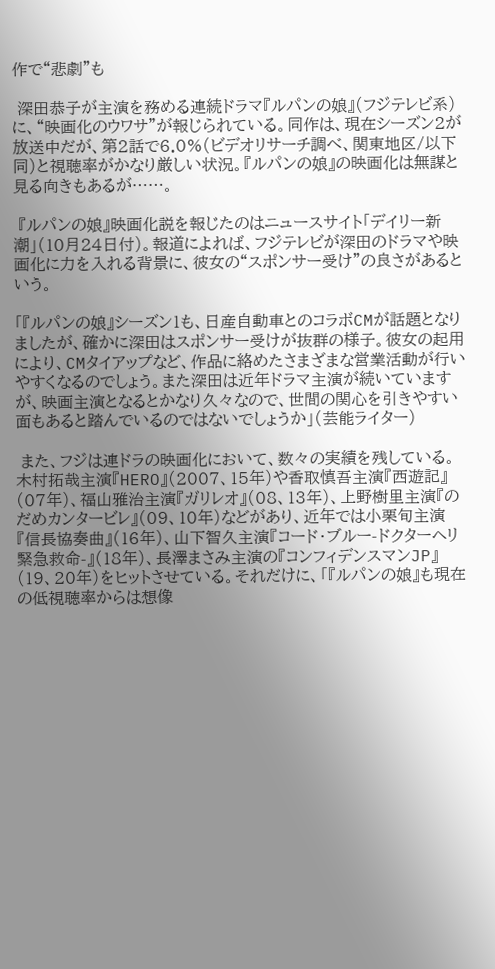作で“悲劇”も

 深田恭子が主演を務める連続ドラマ『ルパンの娘』(フジテレビ系)に、“映画化のウワサ”が報じられている。同作は、現在シーズン2が放送中だが、第2話で6.0%(ビデオリサーチ調べ、関東地区/以下同)と視聴率がかなり厳しい状況。『ルパンの娘』の映画化は無謀と見る向きもあるが……。

 『ルパンの娘』映画化説を報じたのはニュースサイト「デイリー新潮」(10月24日付)。報道によれば、フジテレビが深田のドラマや映画化に力を入れる背景に、彼女の“スポンサー受け”の良さがあるという。

「『ルパンの娘』シーズン1も、日産自動車とのコラボCMが話題となりましたが、確かに深田はスポンサー受けが抜群の様子。彼女の起用により、CMタイアップなど、作品に絡めたさまざまな営業活動が行いやすくなるのでしょう。また深田は近年ドラマ主演が続いていますが、映画主演となるとかなり久々なので、世間の関心を引きやすい面もあると踏んでいるのではないでしょうか」(芸能ライター)

 また、フジは連ドラの映画化において、数々の実績を残している。木村拓哉主演『HERO』(2007、15年)や香取慎吾主演『西遊記』(07年)、福山雅治主演『ガリレオ』(08、13年)、上野樹里主演『のだめカンタービレ』(09、10年)などがあり、近年では小栗旬主演『信長協奏曲』(16年)、山下智久主演『コード・ブルー-ドクターヘリ緊急救命-』(18年)、長澤まさみ主演の『コンフィデンスマンJP』(19、20年)をヒットさせている。それだけに、「『ルパンの娘』も現在の低視聴率からは想像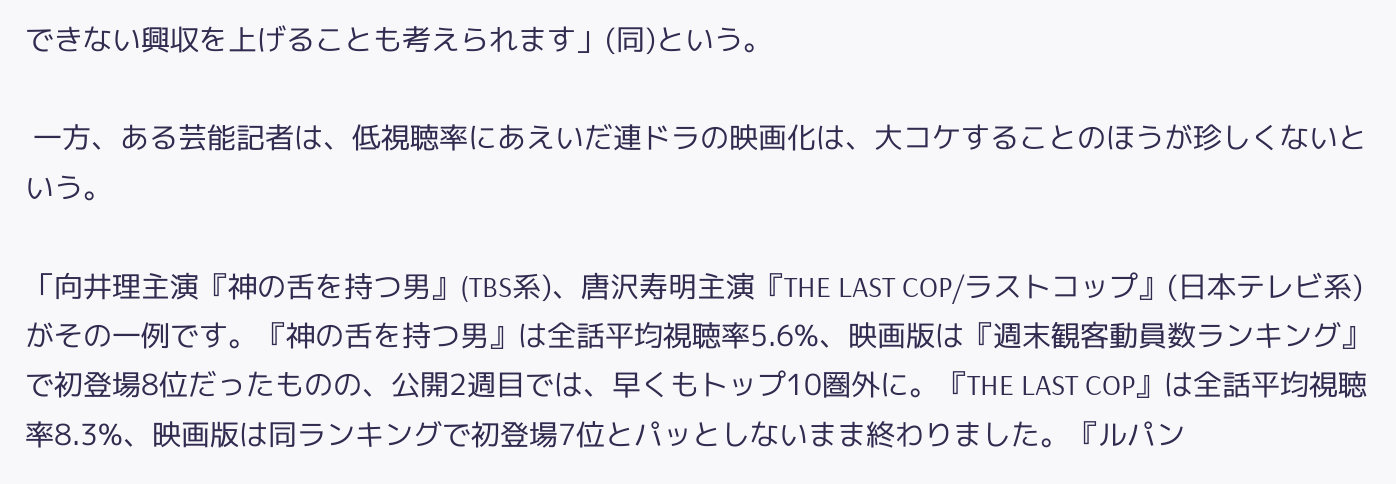できない興収を上げることも考えられます」(同)という。

 一方、ある芸能記者は、低視聴率にあえいだ連ドラの映画化は、大コケすることのほうが珍しくないという。

「向井理主演『神の舌を持つ男』(TBS系)、唐沢寿明主演『THE LAST COP/ラストコップ』(日本テレビ系)がその一例です。『神の舌を持つ男』は全話平均視聴率5.6%、映画版は『週末観客動員数ランキング』で初登場8位だったものの、公開2週目では、早くもトップ10圏外に。『THE LAST COP』は全話平均視聴率8.3%、映画版は同ランキングで初登場7位とパッとしないまま終わりました。『ルパン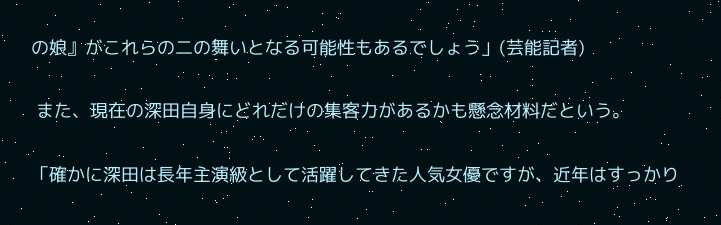の娘』がこれらの二の舞いとなる可能性もあるでしょう」(芸能記者)

 また、現在の深田自身にどれだけの集客力があるかも懸念材料だという。

「確かに深田は長年主演級として活躍してきた人気女優ですが、近年はすっかり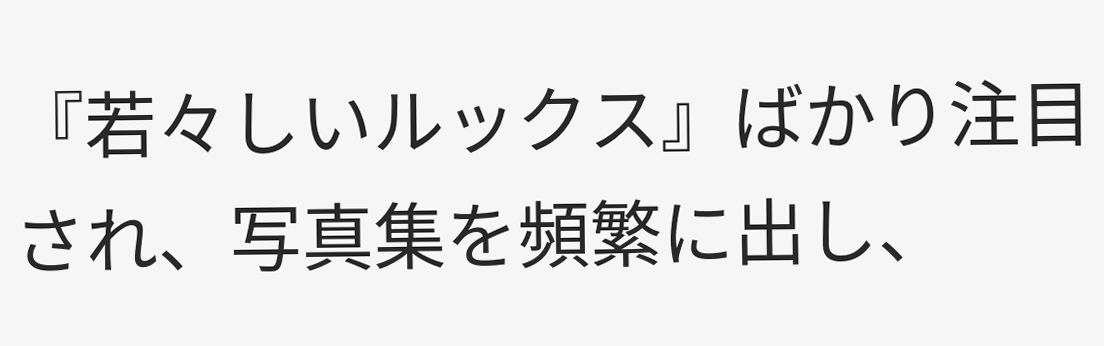『若々しいルックス』ばかり注目され、写真集を頻繁に出し、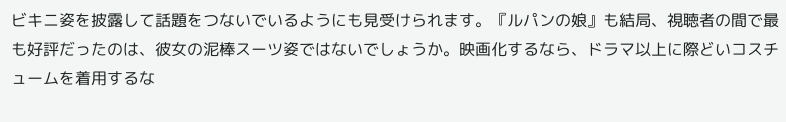ビキニ姿を披露して話題をつないでいるようにも見受けられます。『ルパンの娘』も結局、視聴者の間で最も好評だったのは、彼女の泥棒スーツ姿ではないでしょうか。映画化するなら、ドラマ以上に際どいコスチュームを着用するな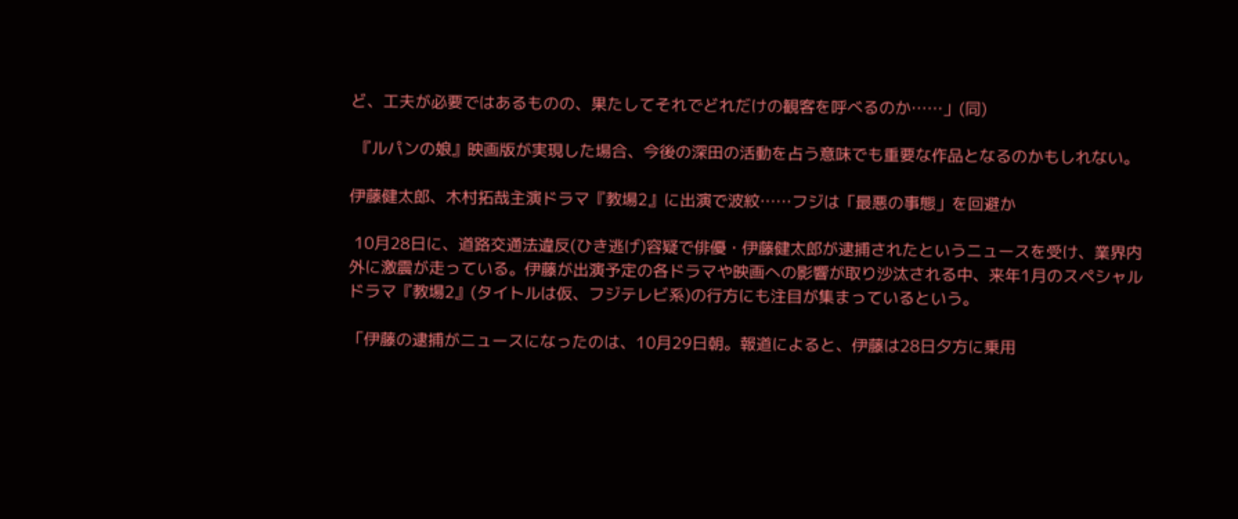ど、工夫が必要ではあるものの、果たしてそれでどれだけの観客を呼べるのか……」(同)

 『ルパンの娘』映画版が実現した場合、今後の深田の活動を占う意味でも重要な作品となるのかもしれない。

伊藤健太郎、木村拓哉主演ドラマ『教場2』に出演で波紋……フジは「最悪の事態」を回避か

 10月28日に、道路交通法違反(ひき逃げ)容疑で俳優・伊藤健太郎が逮捕されたというニュースを受け、業界内外に激震が走っている。伊藤が出演予定の各ドラマや映画への影響が取り沙汰される中、来年1月のスペシャルドラマ『教場2』(タイトルは仮、フジテレビ系)の行方にも注目が集まっているという。

「伊藤の逮捕がニュースになったのは、10月29日朝。報道によると、伊藤は28日夕方に乗用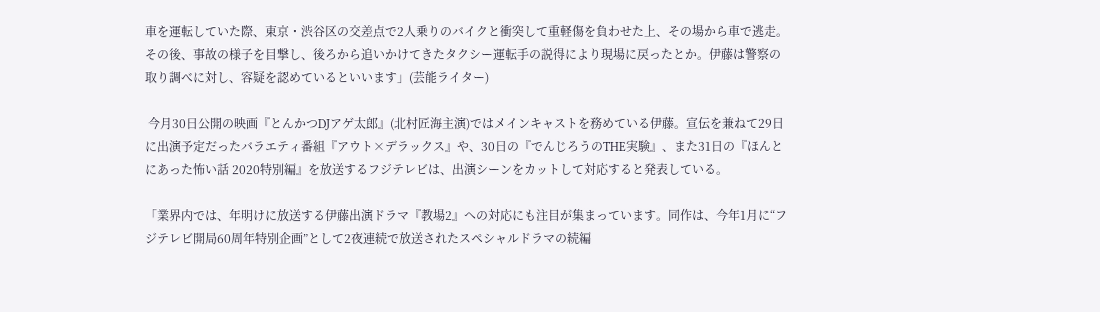車を運転していた際、東京・渋谷区の交差点で2人乗りのバイクと衝突して重軽傷を負わせた上、その場から車で逃走。その後、事故の様子を目撃し、後ろから追いかけてきたタクシー運転手の説得により現場に戻ったとか。伊藤は警察の取り調べに対し、容疑を認めているといいます」(芸能ライター)

 今月30日公開の映画『とんかつDJアゲ太郎』(北村匠海主演)ではメインキャストを務めている伊藤。宣伝を兼ねて29日に出演予定だったバラエティ番組『アウト×デラックス』や、30日の『でんじろうのTHE実験』、また31日の『ほんとにあった怖い話 2020特別編』を放送するフジテレビは、出演シーンをカットして対応すると発表している。

「業界内では、年明けに放送する伊藤出演ドラマ『教場2』への対応にも注目が集まっています。同作は、今年1月に“フジテレビ開局60周年特別企画”として2夜連続で放送されたスペシャルドラマの続編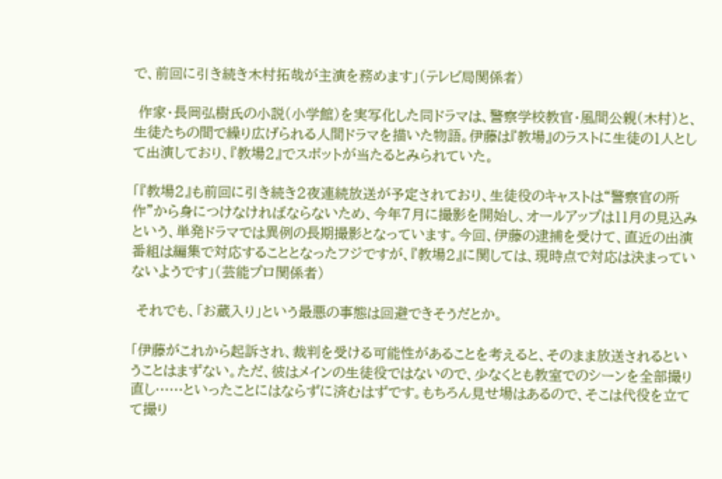で、前回に引き続き木村拓哉が主演を務めます」(テレビ局関係者)

 作家・長岡弘樹氏の小説(小学館)を実写化した同ドラマは、警察学校教官・風間公親(木村)と、生徒たちの間で繰り広げられる人間ドラマを描いた物語。伊藤は『教場』のラストに生徒の1人として出演しており、『教場2』でスポットが当たるとみられていた。

「『教場2』も前回に引き続き2夜連続放送が予定されており、生徒役のキャストは“警察官の所作”から身につけなければならないため、今年7月に撮影を開始し、オールアップは11月の見込みという、単発ドラマでは異例の長期撮影となっています。今回、伊藤の逮捕を受けて、直近の出演番組は編集で対応することとなったフジですが、『教場2』に関しては、現時点で対応は決まっていないようです」(芸能プロ関係者)

 それでも、「お蔵入り」という最悪の事態は回避できそうだとか。

「伊藤がこれから起訴され、裁判を受ける可能性があることを考えると、そのまま放送されるということはまずない。ただ、彼はメインの生徒役ではないので、少なくとも教室でのシーンを全部撮り直し……といったことにはならずに済むはずです。もちろん見せ場はあるので、そこは代役を立てて撮り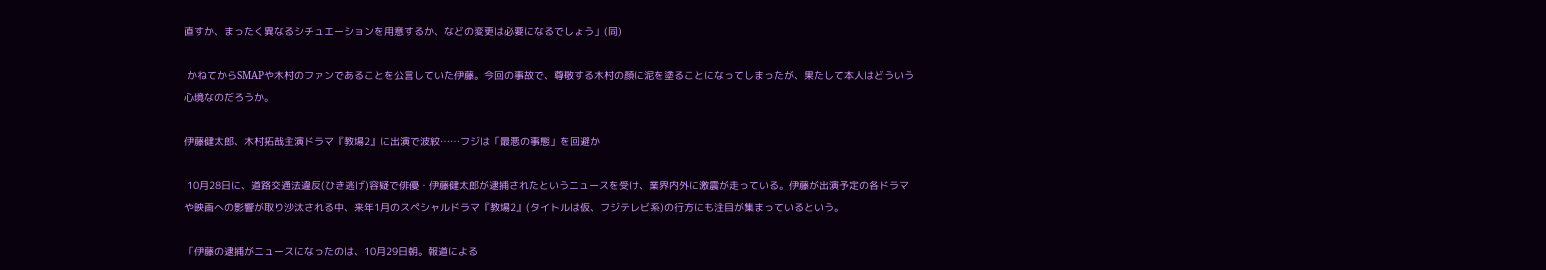直すか、まったく異なるシチュエーションを用意するか、などの変更は必要になるでしょう」(同)

 かねてからSMAPや木村のファンであることを公言していた伊藤。今回の事故で、尊敬する木村の顔に泥を塗ることになってしまったが、果たして本人はどういう心境なのだろうか。

伊藤健太郎、木村拓哉主演ドラマ『教場2』に出演で波紋……フジは「最悪の事態」を回避か

 10月28日に、道路交通法違反(ひき逃げ)容疑で俳優・伊藤健太郎が逮捕されたというニュースを受け、業界内外に激震が走っている。伊藤が出演予定の各ドラマや映画への影響が取り沙汰される中、来年1月のスペシャルドラマ『教場2』(タイトルは仮、フジテレビ系)の行方にも注目が集まっているという。

「伊藤の逮捕がニュースになったのは、10月29日朝。報道による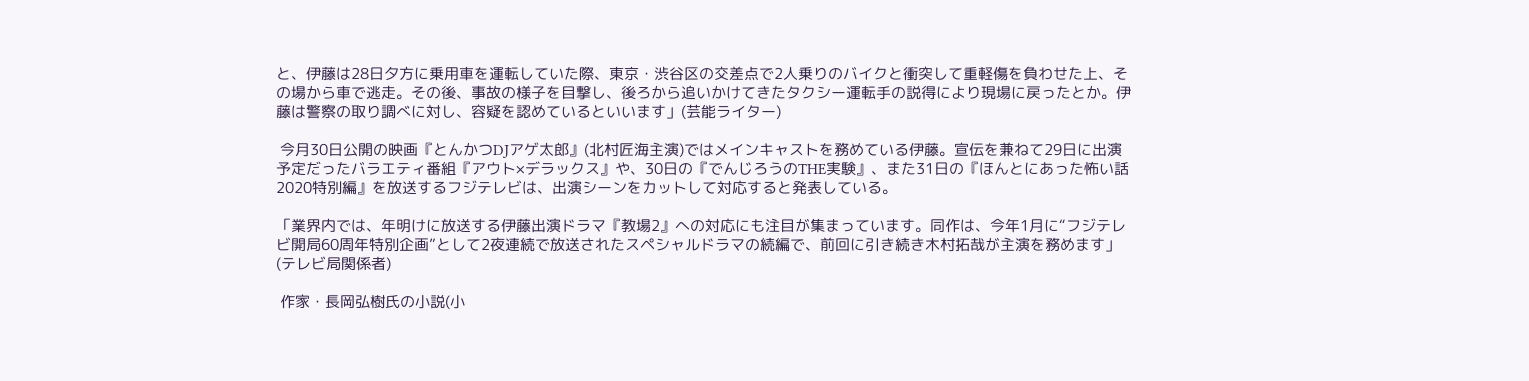と、伊藤は28日夕方に乗用車を運転していた際、東京・渋谷区の交差点で2人乗りのバイクと衝突して重軽傷を負わせた上、その場から車で逃走。その後、事故の様子を目撃し、後ろから追いかけてきたタクシー運転手の説得により現場に戻ったとか。伊藤は警察の取り調べに対し、容疑を認めているといいます」(芸能ライター)

 今月30日公開の映画『とんかつDJアゲ太郎』(北村匠海主演)ではメインキャストを務めている伊藤。宣伝を兼ねて29日に出演予定だったバラエティ番組『アウト×デラックス』や、30日の『でんじろうのTHE実験』、また31日の『ほんとにあった怖い話 2020特別編』を放送するフジテレビは、出演シーンをカットして対応すると発表している。

「業界内では、年明けに放送する伊藤出演ドラマ『教場2』への対応にも注目が集まっています。同作は、今年1月に“フジテレビ開局60周年特別企画”として2夜連続で放送されたスペシャルドラマの続編で、前回に引き続き木村拓哉が主演を務めます」(テレビ局関係者)

 作家・長岡弘樹氏の小説(小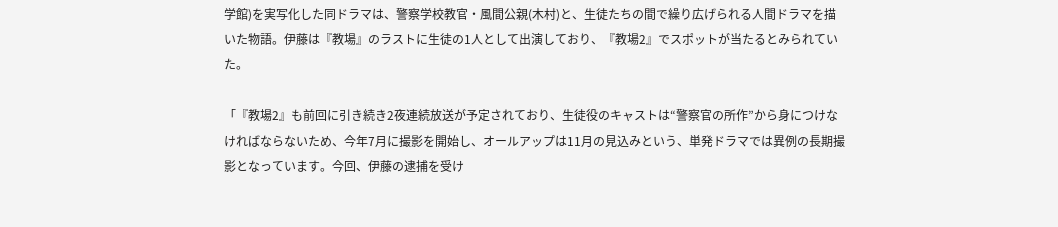学館)を実写化した同ドラマは、警察学校教官・風間公親(木村)と、生徒たちの間で繰り広げられる人間ドラマを描いた物語。伊藤は『教場』のラストに生徒の1人として出演しており、『教場2』でスポットが当たるとみられていた。

「『教場2』も前回に引き続き2夜連続放送が予定されており、生徒役のキャストは“警察官の所作”から身につけなければならないため、今年7月に撮影を開始し、オールアップは11月の見込みという、単発ドラマでは異例の長期撮影となっています。今回、伊藤の逮捕を受け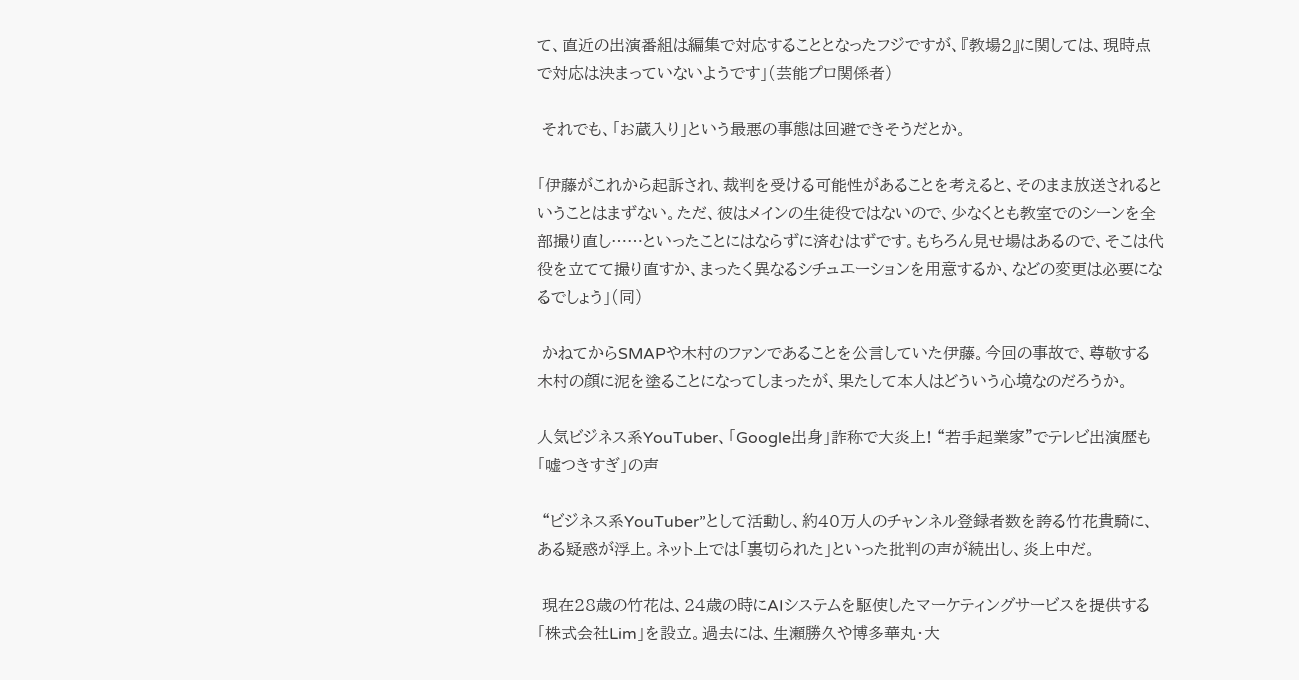て、直近の出演番組は編集で対応することとなったフジですが、『教場2』に関しては、現時点で対応は決まっていないようです」(芸能プロ関係者)

 それでも、「お蔵入り」という最悪の事態は回避できそうだとか。

「伊藤がこれから起訴され、裁判を受ける可能性があることを考えると、そのまま放送されるということはまずない。ただ、彼はメインの生徒役ではないので、少なくとも教室でのシーンを全部撮り直し……といったことにはならずに済むはずです。もちろん見せ場はあるので、そこは代役を立てて撮り直すか、まったく異なるシチュエーションを用意するか、などの変更は必要になるでしょう」(同)

 かねてからSMAPや木村のファンであることを公言していた伊藤。今回の事故で、尊敬する木村の顔に泥を塗ることになってしまったが、果たして本人はどういう心境なのだろうか。

人気ビジネス系YouTuber、「Google出身」詐称で大炎上! “若手起業家”でテレビ出演歴も「嘘つきすぎ」の声

 “ビジネス系YouTuber”として活動し、約40万人のチャンネル登録者数を誇る竹花貴騎に、ある疑惑が浮上。ネット上では「裏切られた」といった批判の声が続出し、炎上中だ。

 現在28歳の竹花は、24歳の時にAIシステムを駆使したマーケティングサービスを提供する「株式会社Lim」を設立。過去には、生瀬勝久や博多華丸・大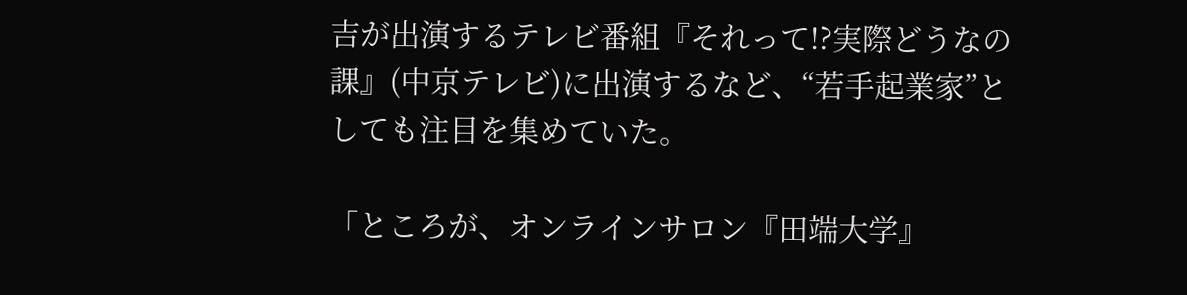吉が出演するテレビ番組『それって!?実際どうなの課』(中京テレビ)に出演するなど、“若手起業家”としても注目を集めていた。

「ところが、オンラインサロン『田端大学』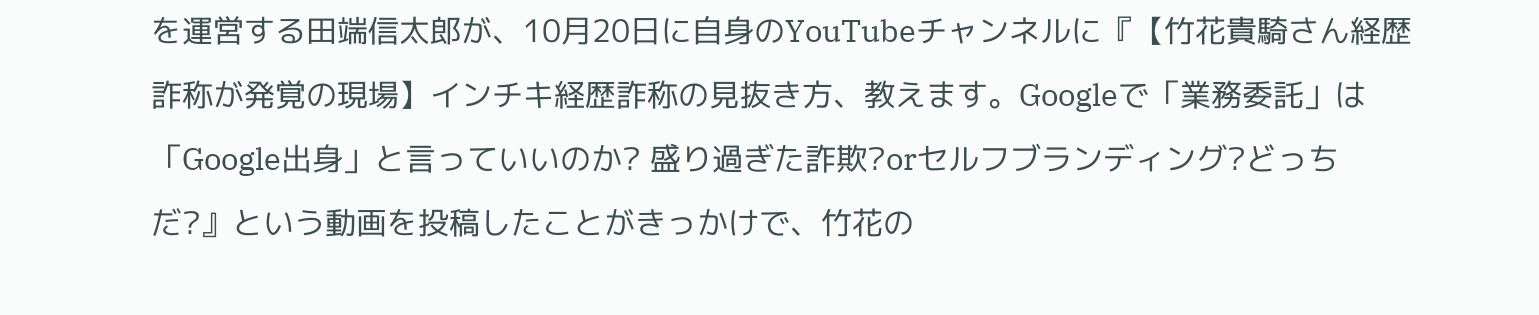を運営する田端信太郎が、10月20日に自身のYouTubeチャンネルに『【竹花貴騎さん経歴詐称が発覚の現場】インチキ経歴詐称の見抜き方、教えます。Googleで「業務委託」は「Google出身」と言っていいのか? 盛り過ぎた詐欺?orセルフブランディング?どっちだ?』という動画を投稿したことがきっかけで、竹花の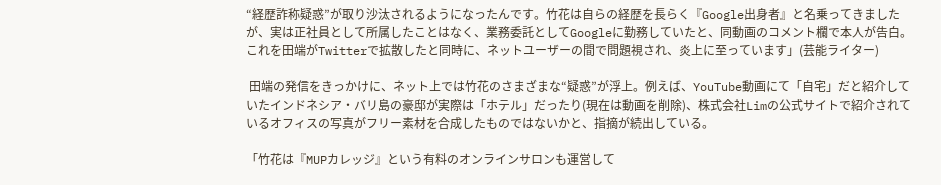“経歴詐称疑惑”が取り沙汰されるようになったんです。竹花は自らの経歴を長らく『Google出身者』と名乗ってきましたが、実は正社員として所属したことはなく、業務委託としてGoogleに勤務していたと、同動画のコメント欄で本人が告白。これを田端がTwitterで拡散したと同時に、ネットユーザーの間で問題視され、炎上に至っています」(芸能ライター)

 田端の発信をきっかけに、ネット上では竹花のさまざまな“疑惑”が浮上。例えば、YouTube動画にて「自宅」だと紹介していたインドネシア・バリ島の豪邸が実際は「ホテル」だったり(現在は動画を削除)、株式会社Limの公式サイトで紹介されているオフィスの写真がフリー素材を合成したものではないかと、指摘が続出している。

「竹花は『MUPカレッジ』という有料のオンラインサロンも運営して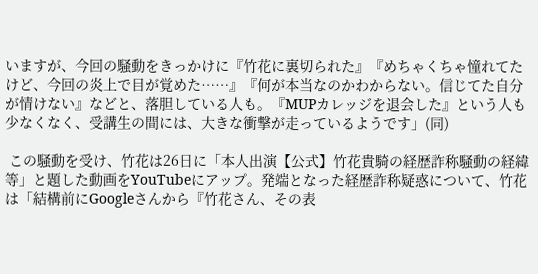いますが、今回の騒動をきっかけに『竹花に裏切られた』『めちゃくちゃ憧れてたけど、今回の炎上で目が覚めた……』『何が本当なのかわからない。信じてた自分が情けない』などと、落胆している人も。『MUPカレッジを退会した』という人も少なくなく、受講生の間には、大きな衝撃が走っているようです」(同)

 この騒動を受け、竹花は26日に「本人出演【公式】竹花貴騎の経歴詐称騒動の経緯等」と題した動画をYouTubeにアップ。発端となった経歴詐称疑惑について、竹花は「結構前にGoogleさんから『竹花さん、その表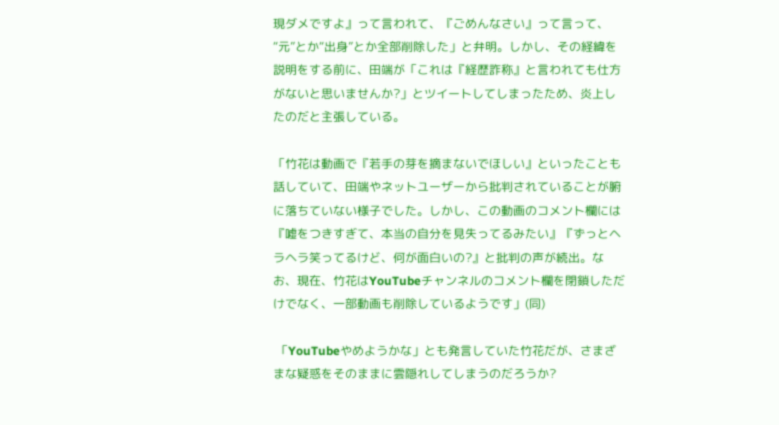現ダメですよ』って言われて、『ごめんなさい』って言って、“元”とか“出身”とか全部削除した」と弁明。しかし、その経緯を説明をする前に、田端が「これは『経歴詐称』と言われても仕方がないと思いませんか?」とツイートしてしまったため、炎上したのだと主張している。

「竹花は動画で『若手の芽を摘まないでほしい』といったことも話していて、田端やネットユーザーから批判されていることが腑に落ちていない様子でした。しかし、この動画のコメント欄には『嘘をつきすぎて、本当の自分を見失ってるみたい』『ずっとヘラヘラ笑ってるけど、何が面白いの?』と批判の声が続出。なお、現在、竹花はYouTubeチャンネルのコメント欄を閉鎖しただけでなく、一部動画も削除しているようです」(同)

 「YouTubeやめようかな」とも発言していた竹花だが、さまざまな疑惑をそのままに雲隠れしてしまうのだろうか?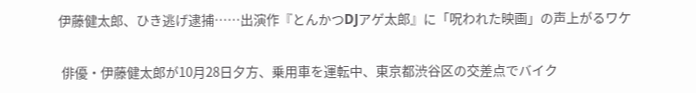伊藤健太郎、ひき逃げ逮捕……出演作『とんかつDJアゲ太郎』に「呪われた映画」の声上がるワケ

 俳優・伊藤健太郎が10月28日夕方、乗用車を運転中、東京都渋谷区の交差点でバイク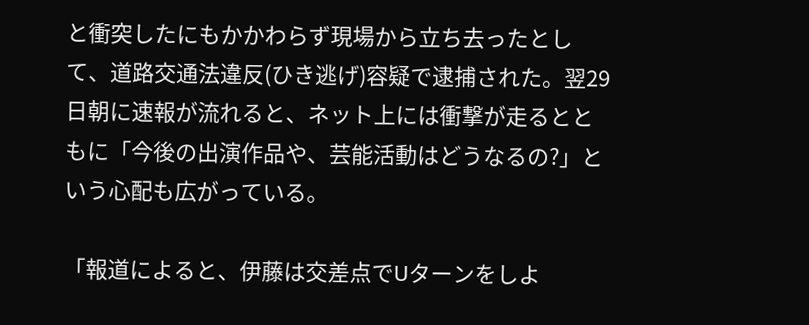と衝突したにもかかわらず現場から立ち去ったとして、道路交通法違反(ひき逃げ)容疑で逮捕された。翌29日朝に速報が流れると、ネット上には衝撃が走るとともに「今後の出演作品や、芸能活動はどうなるの?」という心配も広がっている。

「報道によると、伊藤は交差点でUターンをしよ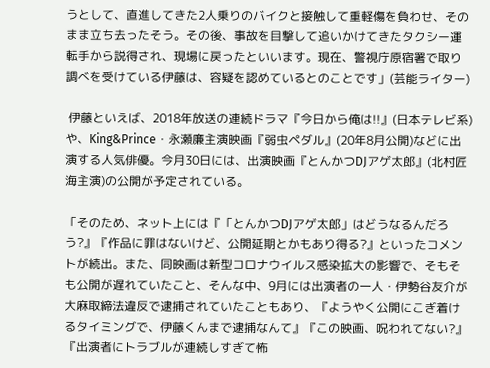うとして、直進してきた2人乗りのバイクと接触して重軽傷を負わせ、そのまま立ち去ったそう。その後、事故を目撃して追いかけてきたタクシー運転手から説得され、現場に戻ったといいます。現在、警視庁原宿署で取り調べを受けている伊藤は、容疑を認めているとのことです」(芸能ライター)

 伊藤といえば、2018年放送の連続ドラマ『今日から俺は!!』(日本テレビ系)や、King&Prince・永瀬廉主演映画『弱虫ペダル』(20年8月公開)などに出演する人気俳優。今月30日には、出演映画『とんかつDJアゲ太郎』(北村匠海主演)の公開が予定されている。

「そのため、ネット上には『「とんかつDJアゲ太郎」はどうなるんだろう?』『作品に罪はないけど、公開延期とかもあり得る?』といったコメントが続出。また、同映画は新型コロナウイルス感染拡大の影響で、そもそも公開が遅れていたこと、そんな中、9月には出演者の一人・伊勢谷友介が大麻取締法違反で逮捕されていたこともあり、『ようやく公開にこぎ着けるタイミングで、伊藤くんまで逮捕なんて』『この映画、呪われてない?』『出演者にトラブルが連続しすぎて怖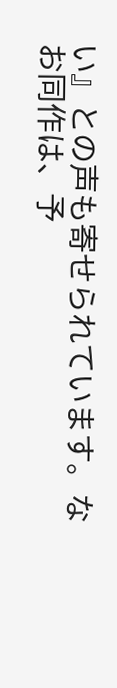い』との声も寄せられています。なお同作は、予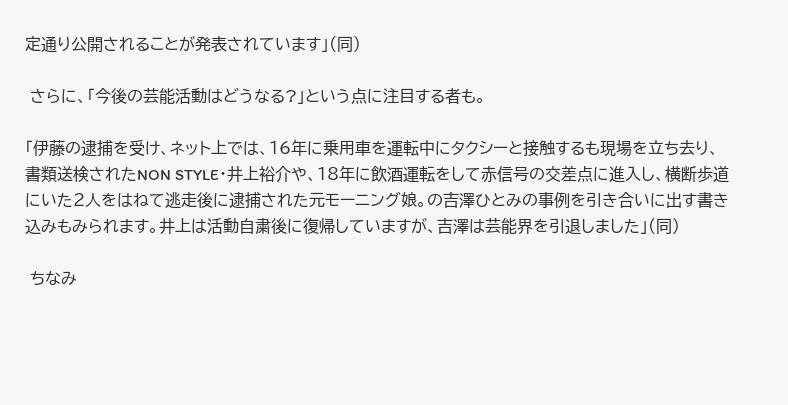定通り公開されることが発表されています」(同)

 さらに、「今後の芸能活動はどうなる?」という点に注目する者も。

「伊藤の逮捕を受け、ネット上では、16年に乗用車を運転中にタクシーと接触するも現場を立ち去り、書類送検されたNON STYLE・井上裕介や、18年に飲酒運転をして赤信号の交差点に進入し、横断歩道にいた2人をはねて逃走後に逮捕された元モーニング娘。の吉澤ひとみの事例を引き合いに出す書き込みもみられます。井上は活動自粛後に復帰していますが、吉澤は芸能界を引退しました」(同)

 ちなみ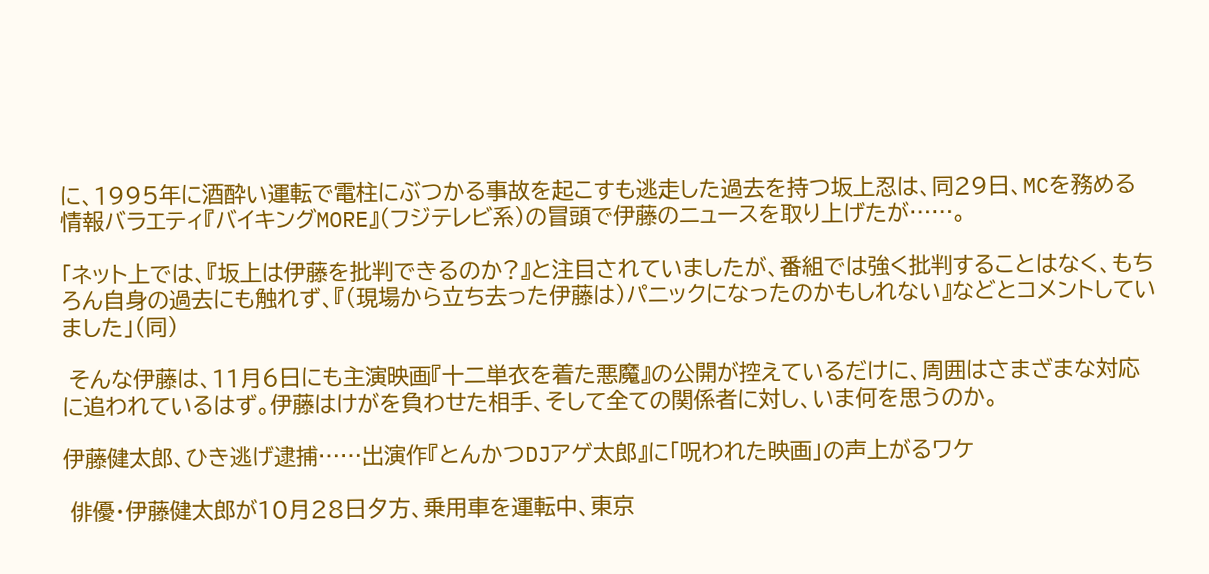に、1995年に酒酔い運転で電柱にぶつかる事故を起こすも逃走した過去を持つ坂上忍は、同29日、MCを務める情報バラエティ『バイキングMORE』(フジテレビ系)の冒頭で伊藤のニュースを取り上げたが……。

「ネット上では、『坂上は伊藤を批判できるのか?』と注目されていましたが、番組では強く批判することはなく、もちろん自身の過去にも触れず、『(現場から立ち去った伊藤は)パニックになったのかもしれない』などとコメントしていました」(同)

 そんな伊藤は、11月6日にも主演映画『十二単衣を着た悪魔』の公開が控えているだけに、周囲はさまざまな対応に追われているはず。伊藤はけがを負わせた相手、そして全ての関係者に対し、いま何を思うのか。

伊藤健太郎、ひき逃げ逮捕……出演作『とんかつDJアゲ太郎』に「呪われた映画」の声上がるワケ

 俳優・伊藤健太郎が10月28日夕方、乗用車を運転中、東京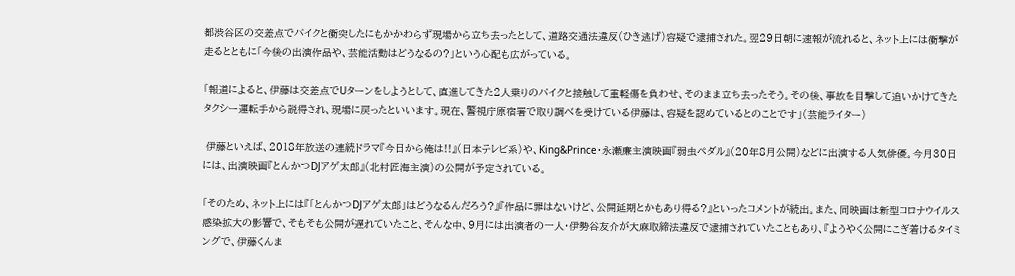都渋谷区の交差点でバイクと衝突したにもかかわらず現場から立ち去ったとして、道路交通法違反(ひき逃げ)容疑で逮捕された。翌29日朝に速報が流れると、ネット上には衝撃が走るとともに「今後の出演作品や、芸能活動はどうなるの?」という心配も広がっている。

「報道によると、伊藤は交差点でUターンをしようとして、直進してきた2人乗りのバイクと接触して重軽傷を負わせ、そのまま立ち去ったそう。その後、事故を目撃して追いかけてきたタクシー運転手から説得され、現場に戻ったといいます。現在、警視庁原宿署で取り調べを受けている伊藤は、容疑を認めているとのことです」(芸能ライター)

 伊藤といえば、2018年放送の連続ドラマ『今日から俺は!!』(日本テレビ系)や、King&Prince・永瀬廉主演映画『弱虫ペダル』(20年8月公開)などに出演する人気俳優。今月30日には、出演映画『とんかつDJアゲ太郎』(北村匠海主演)の公開が予定されている。

「そのため、ネット上には『「とんかつDJアゲ太郎」はどうなるんだろう?』『作品に罪はないけど、公開延期とかもあり得る?』といったコメントが続出。また、同映画は新型コロナウイルス感染拡大の影響で、そもそも公開が遅れていたこと、そんな中、9月には出演者の一人・伊勢谷友介が大麻取締法違反で逮捕されていたこともあり、『ようやく公開にこぎ着けるタイミングで、伊藤くんま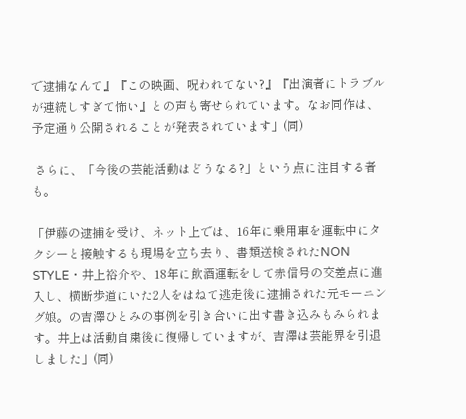で逮捕なんて』『この映画、呪われてない?』『出演者にトラブルが連続しすぎて怖い』との声も寄せられています。なお同作は、予定通り公開されることが発表されています」(同)

 さらに、「今後の芸能活動はどうなる?」という点に注目する者も。

「伊藤の逮捕を受け、ネット上では、16年に乗用車を運転中にタクシーと接触するも現場を立ち去り、書類送検されたNON STYLE・井上裕介や、18年に飲酒運転をして赤信号の交差点に進入し、横断歩道にいた2人をはねて逃走後に逮捕された元モーニング娘。の吉澤ひとみの事例を引き合いに出す書き込みもみられます。井上は活動自粛後に復帰していますが、吉澤は芸能界を引退しました」(同)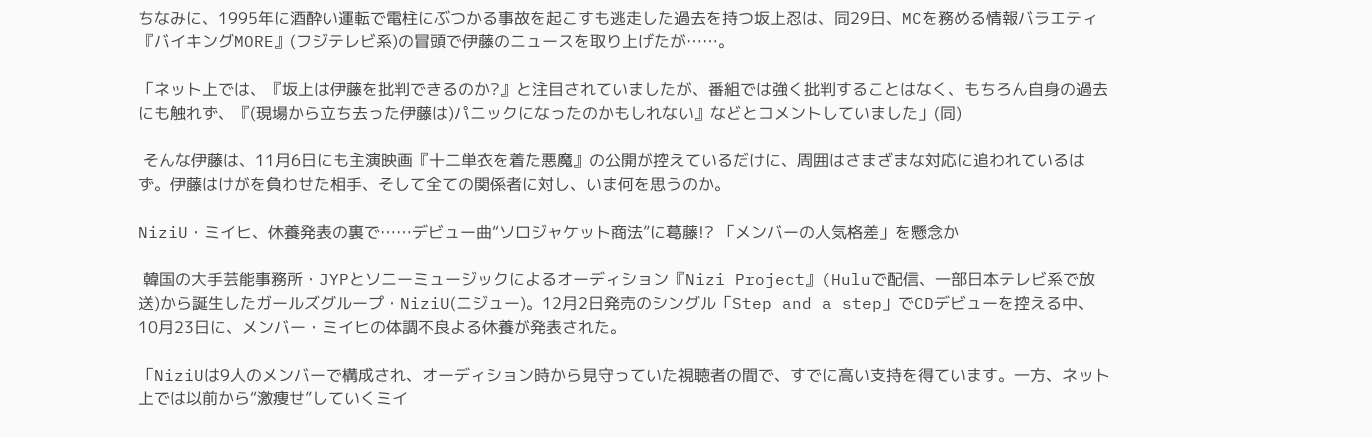ちなみに、1995年に酒酔い運転で電柱にぶつかる事故を起こすも逃走した過去を持つ坂上忍は、同29日、MCを務める情報バラエティ『バイキングMORE』(フジテレビ系)の冒頭で伊藤のニュースを取り上げたが……。

「ネット上では、『坂上は伊藤を批判できるのか?』と注目されていましたが、番組では強く批判することはなく、もちろん自身の過去にも触れず、『(現場から立ち去った伊藤は)パニックになったのかもしれない』などとコメントしていました」(同)

 そんな伊藤は、11月6日にも主演映画『十二単衣を着た悪魔』の公開が控えているだけに、周囲はさまざまな対応に追われているはず。伊藤はけがを負わせた相手、そして全ての関係者に対し、いま何を思うのか。

NiziU・ミイヒ、休養発表の裏で……デビュー曲“ソロジャケット商法”に葛藤!? 「メンバーの人気格差」を懸念か

 韓国の大手芸能事務所・JYPとソニーミュージックによるオーディション『Nizi Project』(Huluで配信、一部日本テレビ系で放送)から誕生したガールズグループ・NiziU(ニジュー)。12月2日発売のシングル「Step and a step」でCDデビューを控える中、10月23日に、メンバー・ミイヒの体調不良よる休養が発表された。

「NiziUは9人のメンバーで構成され、オーディション時から見守っていた視聴者の間で、すでに高い支持を得ています。一方、ネット上では以前から“激痩せ”していくミイ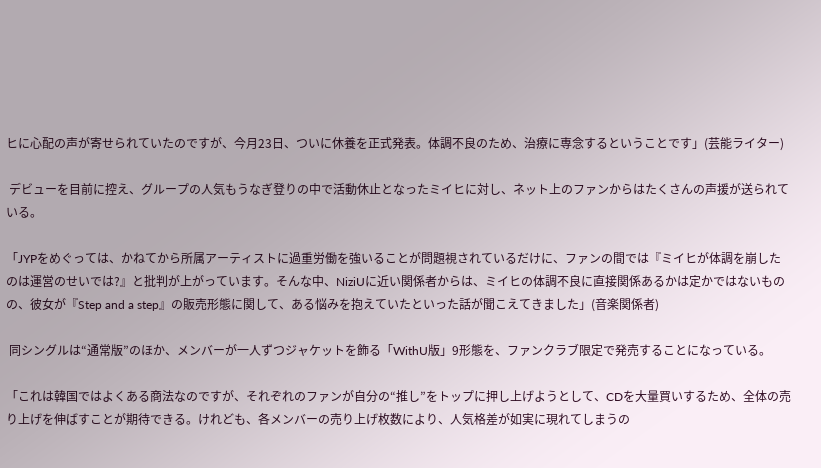ヒに心配の声が寄せられていたのですが、今月23日、ついに休養を正式発表。体調不良のため、治療に専念するということです」(芸能ライター)

 デビューを目前に控え、グループの人気もうなぎ登りの中で活動休止となったミイヒに対し、ネット上のファンからはたくさんの声援が送られている。

「JYPをめぐっては、かねてから所属アーティストに過重労働を強いることが問題視されているだけに、ファンの間では『ミイヒが体調を崩したのは運営のせいでは?』と批判が上がっています。そんな中、NiziUに近い関係者からは、ミイヒの体調不良に直接関係あるかは定かではないものの、彼女が『Step and a step』の販売形態に関して、ある悩みを抱えていたといった話が聞こえてきました」(音楽関係者)

 同シングルは“通常版”のほか、メンバーが一人ずつジャケットを飾る「WithU版」9形態を、ファンクラブ限定で発売することになっている。

「これは韓国ではよくある商法なのですが、それぞれのファンが自分の“推し”をトップに押し上げようとして、CDを大量買いするため、全体の売り上げを伸ばすことが期待できる。けれども、各メンバーの売り上げ枚数により、人気格差が如実に現れてしまうの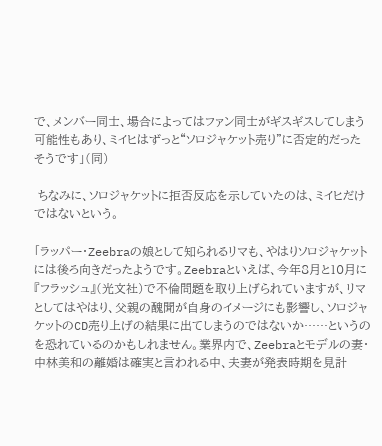で、メンバー同士、場合によってはファン同士がギスギスしてしまう可能性もあり、ミイヒはずっと“ソロジャケット売り”に否定的だったそうです」(同)

 ちなみに、ソロジャケットに拒否反応を示していたのは、ミイヒだけではないという。

「ラッパー・Zeebraの娘として知られるリマも、やはりソロジャケットには後ろ向きだったようです。Zeebraといえば、今年8月と10月に『フラッシュ』(光文社)で不倫問題を取り上げられていますが、リマとしてはやはり、父親の醜聞が自身のイメージにも影響し、ソロジャケットのCD売り上げの結果に出てしまうのではないか……というのを恐れているのかもしれません。業界内で、Zeebraとモデルの妻・中林美和の離婚は確実と言われる中、夫妻が発表時期を見計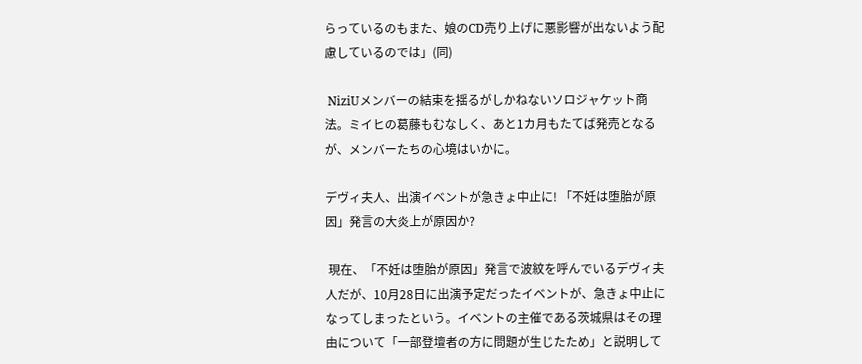らっているのもまた、娘のCD売り上げに悪影響が出ないよう配慮しているのでは」(同)

 NiziUメンバーの結束を揺るがしかねないソロジャケット商法。ミイヒの葛藤もむなしく、あと1カ月もたてば発売となるが、メンバーたちの心境はいかに。

デヴィ夫人、出演イベントが急きょ中止に! 「不妊は堕胎が原因」発言の大炎上が原因か?

 現在、「不妊は堕胎が原因」発言で波紋を呼んでいるデヴィ夫人だが、10月28日に出演予定だったイベントが、急きょ中止になってしまったという。イベントの主催である茨城県はその理由について「一部登壇者の方に問題が生じたため」と説明して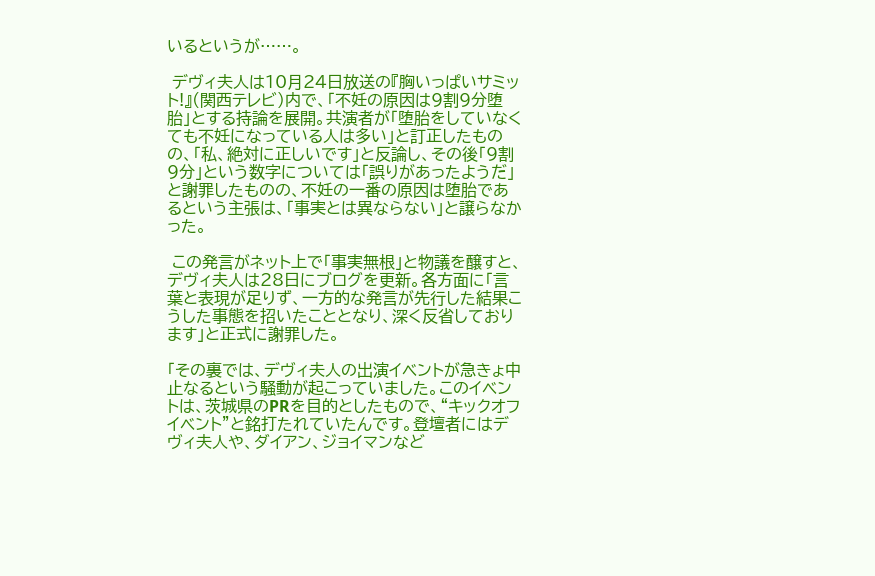いるというが……。

 デヴィ夫人は10月24日放送の『胸いっぱいサミット!』(関西テレビ)内で、「不妊の原因は9割9分堕胎」とする持論を展開。共演者が「堕胎をしていなくても不妊になっている人は多い」と訂正したものの、「私、絶対に正しいです」と反論し、その後「9割9分」という数字については「誤りがあったようだ」と謝罪したものの、不妊の一番の原因は堕胎であるという主張は、「事実とは異ならない」と譲らなかった。

 この発言がネット上で「事実無根」と物議を醸すと、デヴィ夫人は28日にブログを更新。各方面に「言葉と表現が足りず、一方的な発言が先行した結果こうした事態を招いたこととなり、深く反省しております」と正式に謝罪した。

「その裏では、デヴィ夫人の出演イベントが急きょ中止なるという騒動が起こっていました。このイベントは、茨城県のPRを目的としたもので、“キックオフイベント”と銘打たれていたんです。登壇者にはデヴィ夫人や、ダイアン、ジョイマンなど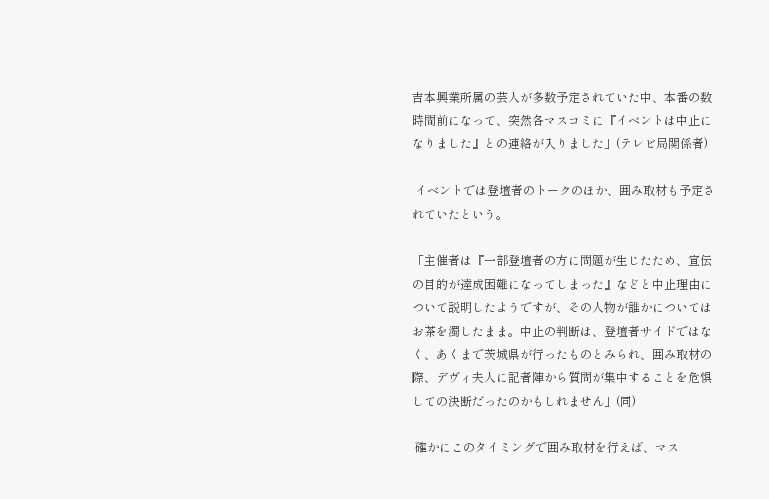吉本興業所属の芸人が多数予定されていた中、本番の数時間前になって、突然各マスコミに『イベントは中止になりました』との連絡が入りました」(テレビ局関係者)

 イベントでは登壇者のトークのほか、囲み取材も予定されていたという。

「主催者は『一部登壇者の方に問題が生じたため、宣伝の目的が達成困難になってしまった』などと中止理由について説明したようですが、その人物が誰かについてはお茶を濁したまま。中止の判断は、登壇者サイドではなく、あくまで茨城県が行ったものとみられ、囲み取材の際、デヴィ夫人に記者陣から質問が集中することを危惧しての決断だったのかもしれません」(同)

 確かにこのタイミングで囲み取材を行えば、マス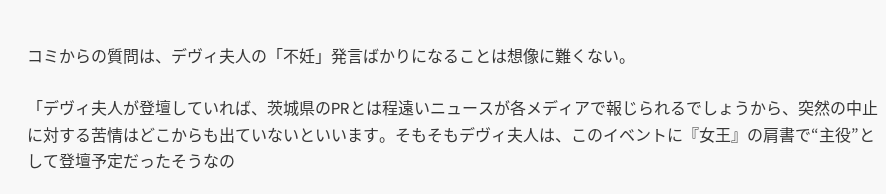コミからの質問は、デヴィ夫人の「不妊」発言ばかりになることは想像に難くない。

「デヴィ夫人が登壇していれば、茨城県のPRとは程遠いニュースが各メディアで報じられるでしょうから、突然の中止に対する苦情はどこからも出ていないといいます。そもそもデヴィ夫人は、このイベントに『女王』の肩書で“主役”として登壇予定だったそうなの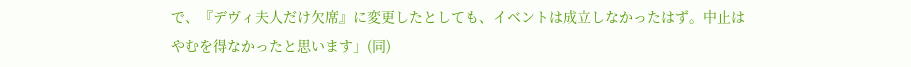で、『デヴィ夫人だけ欠席』に変更したとしても、イベントは成立しなかったはず。中止はやむを得なかったと思います」(同)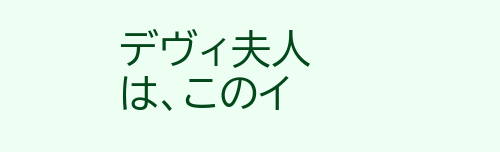デヴィ夫人は、このイ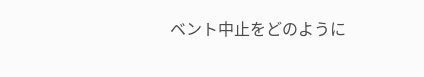ベント中止をどのように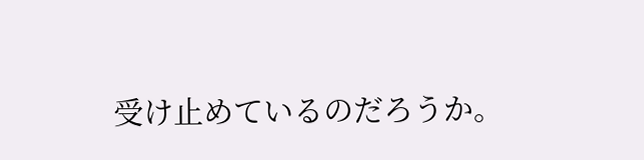受け止めているのだろうか。